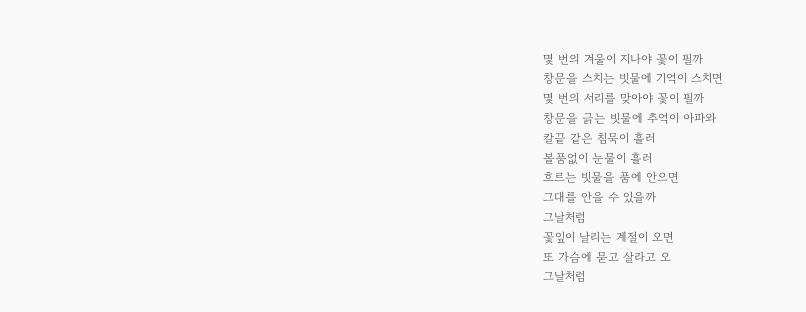몇 번의 겨울이 지나야 꽃이 필까
창문을 스치는 빗물에 기억이 스치면
몇 번의 서리를 맞아야 꽃이 필까
창문을 긁는 빗물에 추억이 아파와
칼끝 같은 침묵이 흘러
볼품없이 눈물이 흘러
흐르는 빗물을 품에 안으면
그대를 안을 수 있을까
그날처럼
꽃잎이 날리는 계절이 오면
또 가슴에 묻고 살라고 오
그날처럼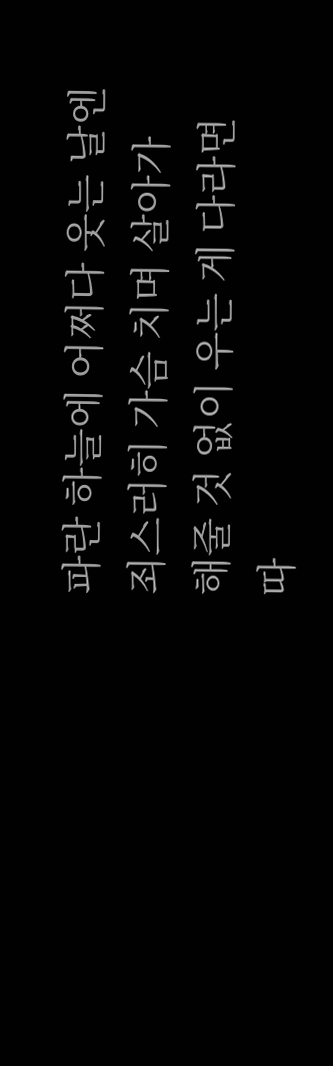파란 하늘에 어쩌다 웃는 날엔
죄스러히 가슴 치며 살아가
해줄 것 없이 우는 게 다라면
따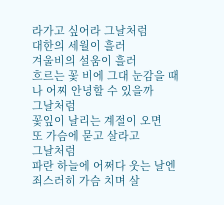라가고 싶어라 그날처럼
대한의 세월이 흘러
겨울비의 설움이 흘러
흐르는 꽃 비에 그대 눈감을 때
나 어찌 안녕할 수 있을까
그날처럼
꽃잎이 날리는 계절이 오면
또 가슴에 묻고 살라고
그날처럼
파란 하늘에 어쩌다 웃는 날엔
죄스러히 가슴 치며 살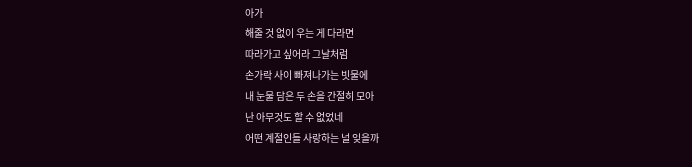아가
해줄 것 없이 우는 게 다라면
따라가고 싶어라 그날처럼
손가락 사이 빠져나가는 빗물에
내 눈물 담은 두 손을 간절히 모아
난 아무것도 할 수 없었네
어떤 계절인들 사랑하는 널 잊을까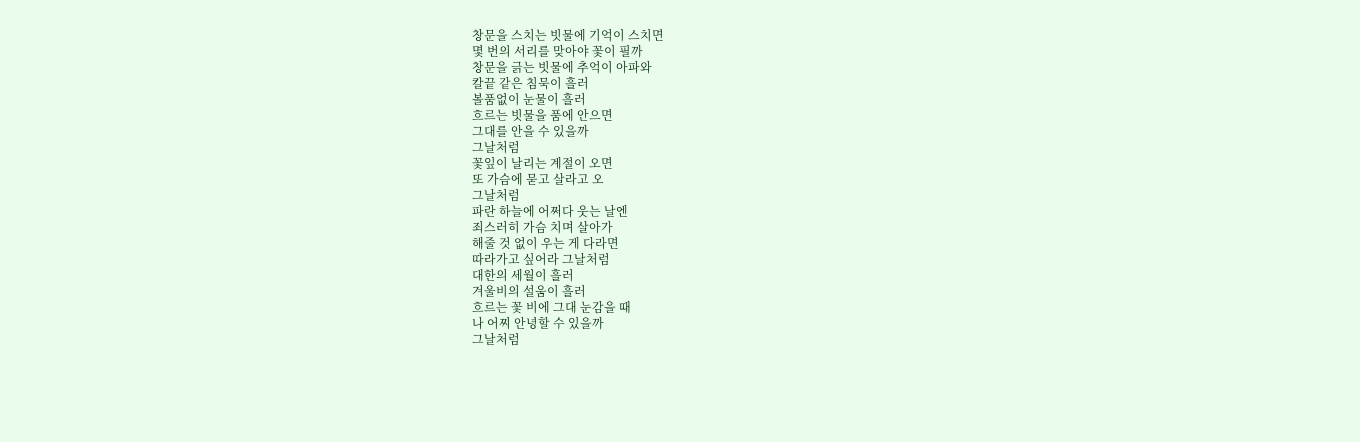창문을 스치는 빗물에 기억이 스치면
몇 번의 서리를 맞아야 꽃이 필까
창문을 긁는 빗물에 추억이 아파와
칼끝 같은 침묵이 흘러
볼품없이 눈물이 흘러
흐르는 빗물을 품에 안으면
그대를 안을 수 있을까
그날처럼
꽃잎이 날리는 계절이 오면
또 가슴에 묻고 살라고 오
그날처럼
파란 하늘에 어쩌다 웃는 날엔
죄스러히 가슴 치며 살아가
해줄 것 없이 우는 게 다라면
따라가고 싶어라 그날처럼
대한의 세월이 흘러
겨울비의 설움이 흘러
흐르는 꽃 비에 그대 눈감을 때
나 어찌 안녕할 수 있을까
그날처럼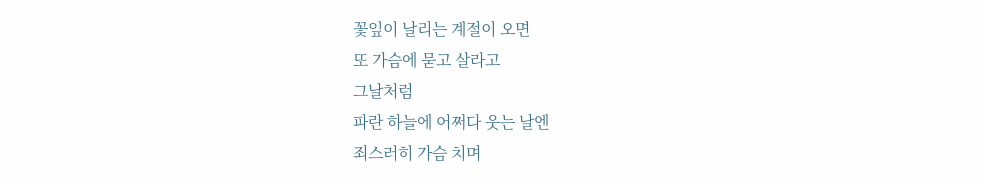꽃잎이 날리는 계절이 오면
또 가슴에 묻고 살라고
그날처럼
파란 하늘에 어쩌다 웃는 날엔
죄스러히 가슴 치며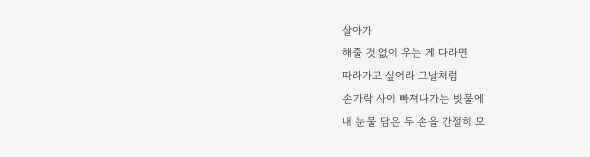살아가
해줄 것 없이 우는 게 다라면
따라가고 싶어라 그날처럼
손가락 사이 빠져나가는 빗물에
내 눈물 담은 두 손을 간절히 모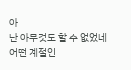아
난 아무것도 할 수 없었네
어떤 계절인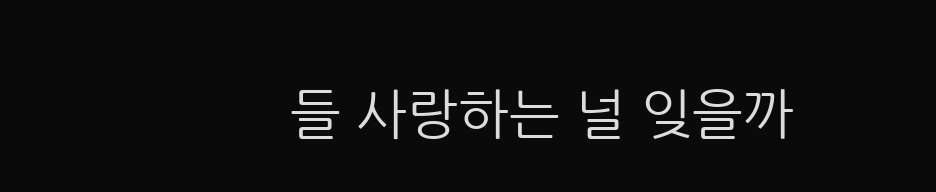들 사랑하는 널 잊을까